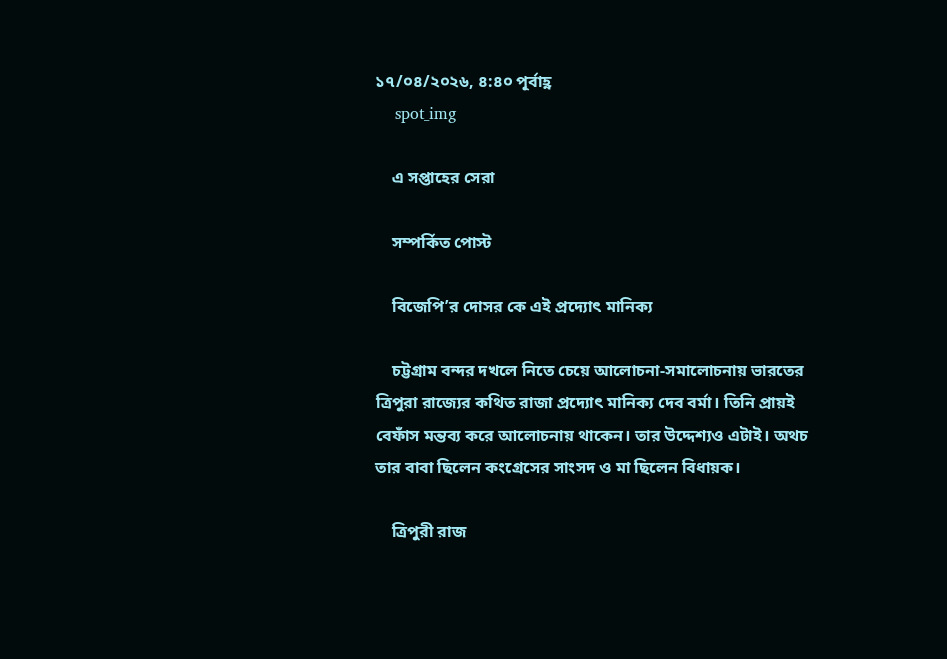১৭/০৪/২০২৬, ৪:৪০ পূর্বাহ্ণ
    spot_img

    এ সপ্তাহের সেরা

    সম্পর্কিত পোস্ট

    বিজেপি’র দোসর কে এই প্রদ্যোৎ মানিক্য

    চট্টগ্রাম বন্দর দখলে নিতে চেয়ে আলোচনা-সমালোচনায় ভারতের ত্রিপুরা রাজ্যের কথিত রাজা প্রদ্যোৎ মানিক্য দেব বর্মা। তিনি প্রায়ই বেফাঁস মন্তব্য করে আলোচনায় থাকেন। তার উদ্দেশ্যও এটাই। অথচ তার বাবা ছিলেন কংগ্রেসের সাংসদ ও মা ছিলেন বিধায়ক।

    ত্রিপুরী রাজ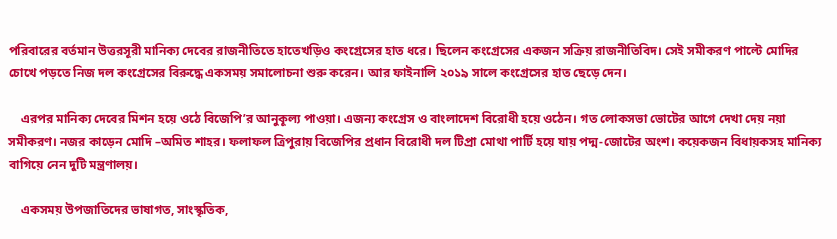পরিবারের বর্তমান উত্তরসূরী মানিক্য দেবের রাজনীতিতে হাতেখড়িও কংগ্রেসের হাত ধরে। ছিলেন কংগ্রেসের একজন সক্রিয় রাজনীতিবিদ। সেই সমীকরণ পাল্টে মোদির চোখে পড়তে নিজ দল কংগ্রেসের বিরুদ্ধে একসময় সমালোচনা শুরু করেন। আর ফাইনালি ২০১৯ সালে কংগ্রেসের হাত ছেড়ে দেন।

    এরপর মানিক্য দেবের মিশন হয়ে ওঠে বিজেপি’র আনুকূল্য পাওয়া। এজন্য কংগ্রেস ও বাংলাদেশ বিরোধী হয়ে ওঠেন। গত লোকসভা ভোটের আগে দেখা দেয় নয়া সমীকরণ। নজর কাড়েন মোদি –অমিত শাহর। ফলাফল ত্রিপুরায় বিজেপির প্রধান বিরোধী দল টিপ্রা মোথা পার্টি হয়ে যায় পদ্ম-জোটের অংশ। কয়েকজন বিধায়কসহ মানিক্য বাগিয়ে নেন দুটি মন্ত্রণালয়।

    একসময় উপজাতিদের ভাষাগত, সাংস্কৃতিক,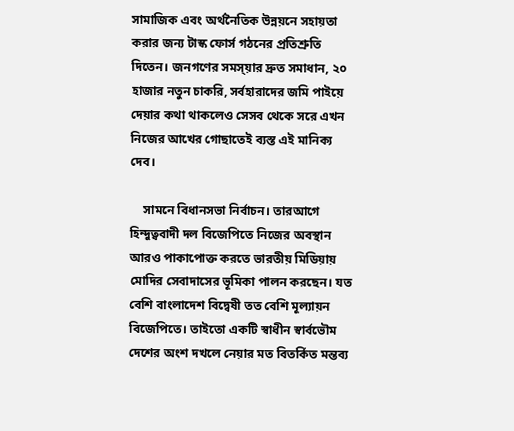সামাজিক এবং অর্থনৈতিক উন্নয়নে সহায়তা করার জন্য টাস্ক ফোর্স গঠনের প্রতিশ্রুতি দিতেন। জনগণের সমস্য়ার দ্রুত সমাধান, ২০ হাজার নতুন চাকরি, সর্বহারাদের জমি পাইয়ে দেয়ার কথা থাকলেও সেসব থেকে সরে এখন নিজের আখের গোছাতেই ব্যস্ত এই মানিক্য দেব।

    সামনে বিধানসভা নির্বাচন। তারআগে হিন্দুত্ববাদী দল বিজেপিতে নিজের অবস্থান আরও পাকাপোক্ত করতে ভারতীয় মিডিয়ায় মোদির সেবাদাসের ভূমিকা পালন করছেন। যত বেশি বাংলাদেশ বিদ্বেষী তত বেশি মূল্যায়ন বিজেপিতে। তাইতো একটি স্বাধীন স্বার্বভৌম দেশের অংশ দখলে নেয়ার মত বিতর্কিত মন্তব্য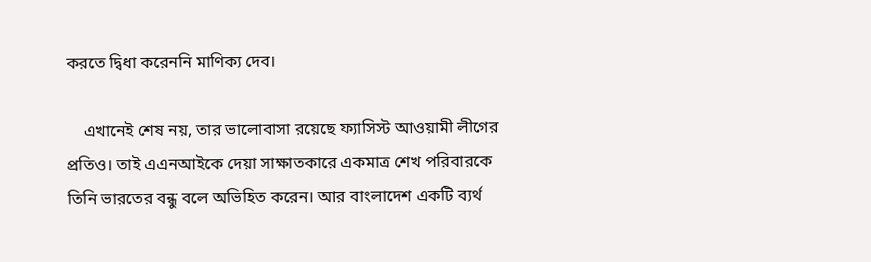করতে দ্বিধা করেননি মাণিক্য দেব।

    এখানেই শেষ নয়, তার ভালোবাসা রয়েছে ফ্যাসিস্ট আওয়ামী লীগের প্রতিও। তাই এএনআইকে দেয়া সাক্ষাতকারে একমাত্র শেখ পরিবারকে তিনি ভারতের বন্ধু বলে অভিহিত করেন। আর বাংলাদেশ একটি ব্যর্থ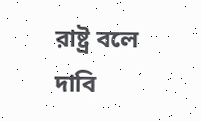রাষ্ট্র বলে দাবি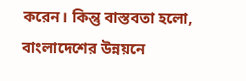করেন। কিন্তু বাস্তবতা হলো, বাংলাদেশের উন্নয়নে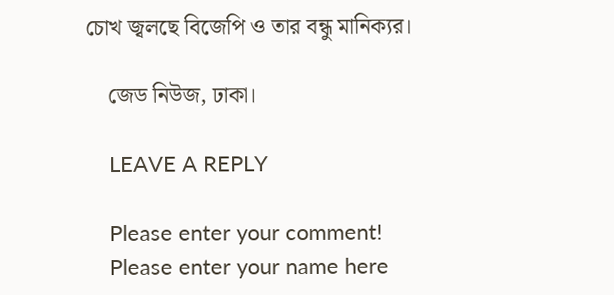চোখ জ্বলছে বিজেপি ও তার বন্ধু মানিক্যর।

    জেড নিউজ, ঢাকা।

    LEAVE A REPLY

    Please enter your comment!
    Please enter your name here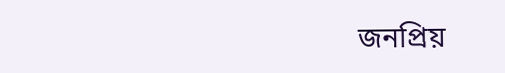জনপ্রিয়